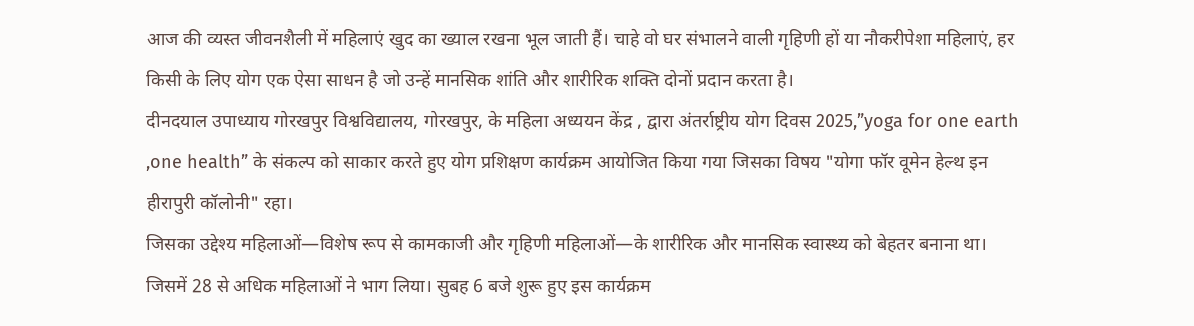आज की व्यस्त जीवनशैली में महिलाएं खुद का ख्याल रखना भूल जाती हैं। चाहे वो घर संभालने वाली गृहिणी हों या नौकरीपेशा महिलाएं, हर किसी के लिए योग एक ऐसा साधन है जो उन्हें मानसिक शांति और शारीरिक शक्ति दोनों प्रदान करता है।
दीनदयाल उपाध्याय गोरखपुर विश्वविद्यालय, गोरखपुर, के महिला अध्ययन केंद्र , द्वारा अंतर्राष्ट्रीय योग दिवस 2025,”yoga for one earth ,one health” के संकल्प को साकार करते हुए योग प्रशिक्षण कार्यक्रम आयोजित किया गया जिसका विषय "योगा फॉर वूमेन हेल्थ इन हीरापुरी कॉलोनी" रहा।
जिसका उद्देश्य महिलाओं—विशेष रूप से कामकाजी और गृहिणी महिलाओं—के शारीरिक और मानसिक स्वास्थ्य को बेहतर बनाना था। जिसमें 28 से अधिक महिलाओं ने भाग लिया। सुबह 6 बजे शुरू हुए इस कार्यक्रम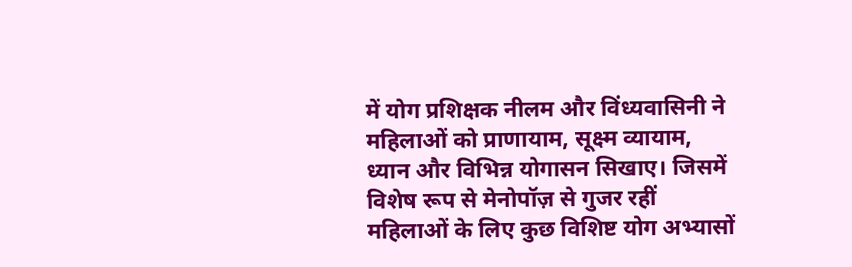में योग प्रशिक्षक नीलम और विंध्यवासिनी ने महिलाओं को प्राणायाम, सूक्ष्म व्यायाम, ध्यान और विभिन्न योगासन सिखाए। जिसमें विशेष रूप से मेनोपॉज़ से गुजर रहीं महिलाओं के लिए कुछ विशिष्ट योग अभ्यासों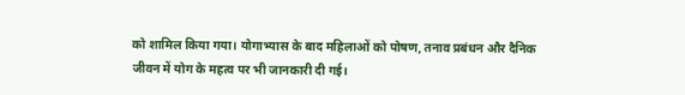को शामिल किया गया। योगाभ्यास के बाद महिलाओं को पोषण, तनाव प्रबंधन और दैनिक जीवन में योग के महत्व पर भी जानकारी दी गई।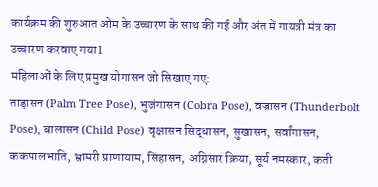कार्यक्रम की शुरुआत ओम के उच्चारण के साथ की गई और अंत में गायत्री मंत्र का उच्चारण करवाए गया l
महिलाओं के लिए प्रमुख योगासन जो सिखाए गए:
ताड़ासन (Palm Tree Pose), भुजंगासन (Cobra Pose), वज्रासन (Thunderbolt Pose), बालासन (Child Pose) वृक्षासन सिद्धासन, सुखासन, सर्वांगासन, ककपालभाति, भ्रामरी प्राणायाम, सिंहासन, अग्निसार क्रिया, सूर्य नमस्कार, कती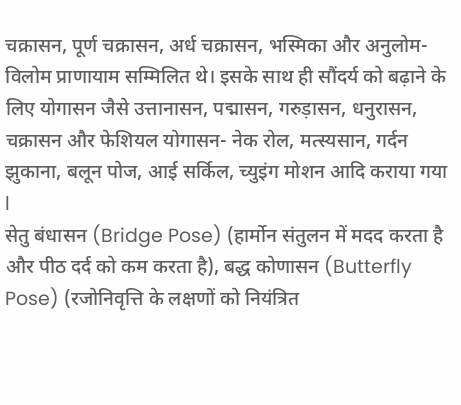चक्रासन, पूर्ण चक्रासन, अर्ध चक्रासन, भस्मिका और अनुलोम-विलोम प्राणायाम सम्मिलित थे। इसके साथ ही सौंदर्य को बढ़ाने के लिए योगासन जैसे उत्तानासन, पद्मासन, गरुड़ासन, धनुरासन, चक्रासन और फेशियल योगासन- नेक रोल, मत्स्यसान, गर्दन झुकाना, बलून पोज, आई सर्किल, च्युइंग मोशन आदि कराया गया l
सेतु बंधासन (Bridge Pose) (हार्मोन संतुलन में मदद करता है और पीठ दर्द को कम करता है), बद्ध कोणासन (Butterfly Pose) (रजोनिवृत्ति के लक्षणों को नियंत्रित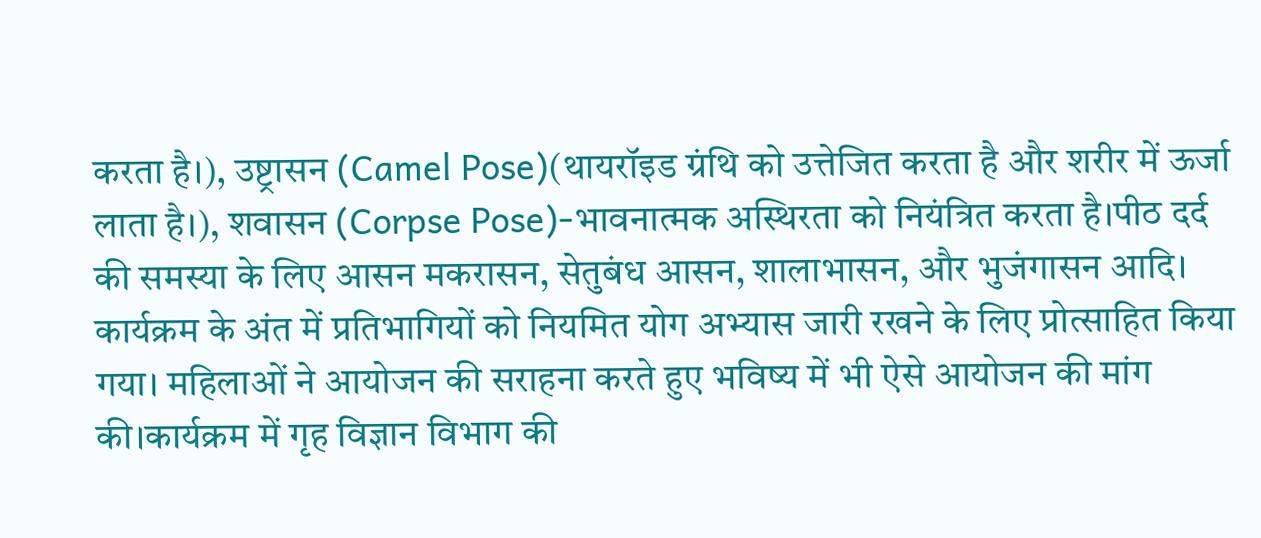करता है।), उष्ट्रासन (Camel Pose)(थायरॉइड ग्रंथि को उत्तेजित करता है और शरीर में ऊर्जा लाता है।), शवासन (Corpse Pose)-भावनात्मक अस्थिरता को नियंत्रित करता है।पीठ दर्द की समस्या के लिए आसन मकरासन, सेतुबंध आसन, शालाभासन, और भुजंगासन आदि।
कार्यक्रम के अंत में प्रतिभागियों को नियमित योग अभ्यास जारी रखने के लिए प्रोत्साहित किया गया। महिलाओं ने आयोजन की सराहना करते हुए भविष्य में भी ऐसे आयोजन की मांग की।कार्यक्रम में गृह विज्ञान विभाग की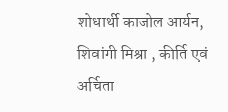शोधार्थी काजोल आर्यन, शिवांगी मिश्रा , कीर्ति एवं अर्चिता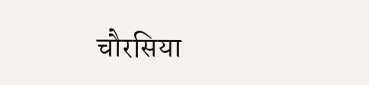चौरसिया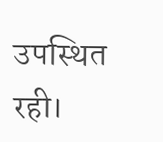उपस्थित रही।